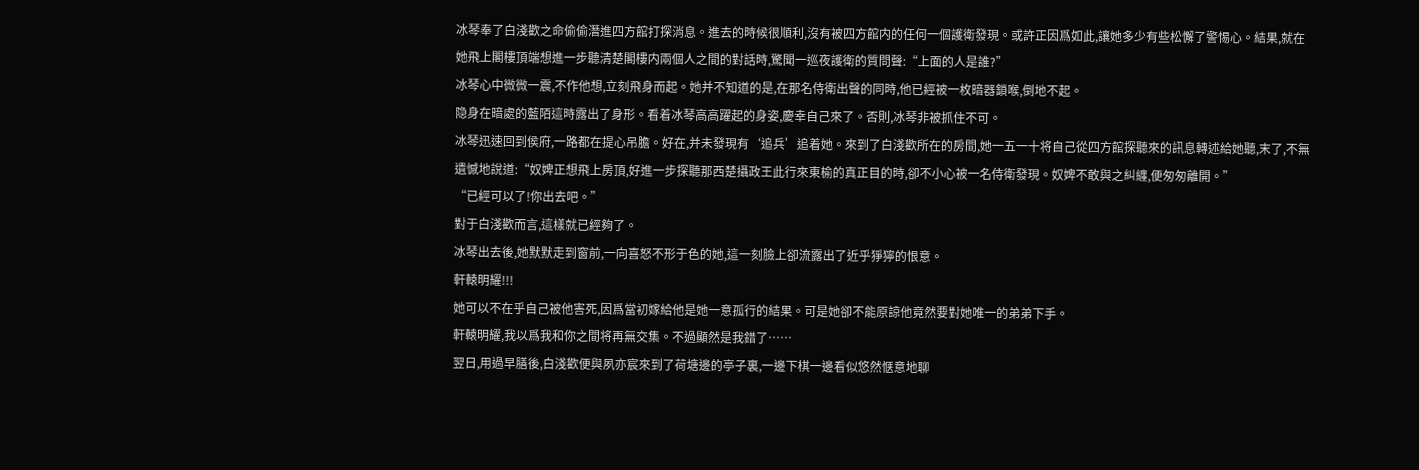冰琴奉了白淺歡之命偷偷潛進四方館打探消息。進去的時候很順利,沒有被四方館内的任何一個護衛發現。或許正因爲如此,讓她多少有些松懈了警惕心。結果,就在她飛上閣樓頂端想進一步聽清楚閣樓内兩個人之間的對話時,驚聞一巡夜護衛的質問聲:“上面的人是誰?”
冰琴心中微微一震,不作他想,立刻飛身而起。她并不知道的是,在那名侍衛出聲的同時,他已經被一枚暗器鎖喉,倒地不起。
隐身在暗處的藍陌這時露出了身形。看着冰琴高高躍起的身姿,慶幸自己來了。否則,冰琴非被抓住不可。
冰琴迅速回到侯府,一路都在提心吊膽。好在,并未發現有‘追兵’追着她。來到了白淺歡所在的房間,她一五一十将自己從四方館探聽來的訊息轉述給她聽,末了,不無遺憾地說道:“奴婢正想飛上房頂,好進一步探聽那西楚攝政王此行來東榆的真正目的時,卻不小心被一名侍衛發現。奴婢不敢與之糾纏,便匆匆離開。”
“已經可以了!你出去吧。”
對于白淺歡而言,這樣就已經夠了。
冰琴出去後,她默默走到窗前,一向喜怒不形于色的她,這一刻臉上卻流露出了近乎猙獰的恨意。
軒轅明耀!!!
她可以不在乎自己被他害死,因爲當初嫁給他是她一意孤行的結果。可是她卻不能原諒他竟然要對她唯一的弟弟下手。
軒轅明耀,我以爲我和你之間将再無交集。不過顯然是我錯了……
翌日,用過早膳後,白淺歡便與夙亦宸來到了荷塘邊的亭子裏,一邊下棋一邊看似悠然惬意地聊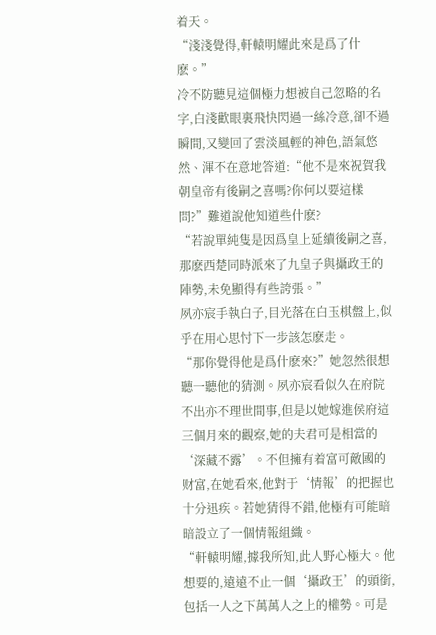着天。
“淺淺覺得,軒轅明耀此來是爲了什麽。”
冷不防聽見這個極力想被自己忽略的名字,白淺歡眼裏飛快閃過一絲冷意,卻不過瞬間,又變回了雲淡風輕的神色,語氣悠然、渾不在意地答道:“他不是來祝賀我朝皇帝有後嗣之喜嗎?你何以要這樣問?”難道說他知道些什麽?
“若說單純隻是因爲皇上延續後嗣之喜,那麽西楚同時派來了九皇子與攝政王的陣勢,未免顯得有些誇張。”
夙亦宸手執白子,目光落在白玉棋盤上,似乎在用心思忖下一步該怎麽走。
“那你覺得他是爲什麽來?”她忽然很想聽一聽他的猜測。夙亦宸看似久在府院不出亦不理世間事,但是以她嫁進侯府這三個月來的觀察,她的夫君可是相當的‘深藏不露’。不但擁有着富可敵國的财富,在她看來,他對于‘情報’的把握也十分迅疾。若她猜得不錯,他極有可能暗暗設立了一個情報組織。
“軒轅明耀,據我所知,此人野心極大。他想要的,遠遠不止一個‘攝政王’的頭銜,包括一人之下萬萬人之上的權勢。可是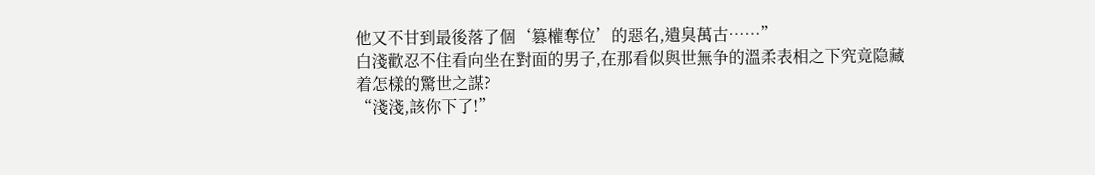他又不甘到最後落了個‘篡權奪位’的惡名,遺臭萬古……”
白淺歡忍不住看向坐在對面的男子,在那看似與世無争的溫柔表相之下究竟隐藏着怎樣的驚世之謀?
“淺淺,該你下了!”